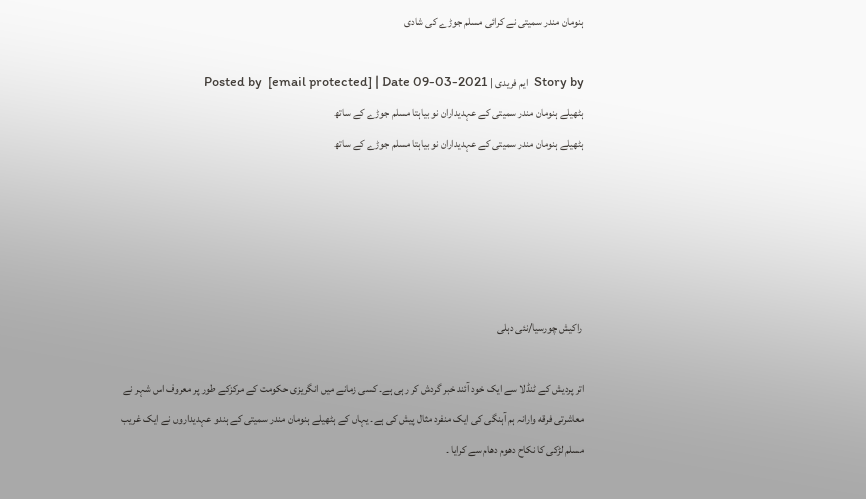ہنومان مندر سمیتی نے کرائی مسلم جوڑے کی شادی

Story by  ایم فریدی | Posted by  [email protected] | Date 09-03-2021
ہٹھیلے ہنومان مندر سمیتی کے عہدیداران نو بیاہتا مسلم جوڑے کے ساتھ
ہٹھیلے ہنومان مندر سمیتی کے عہدیداران نو بیاہتا مسلم جوڑے کے ساتھ





 راکیش چورسیا/نئی دہلی

اتر پردیش کے ٹنڈلا سے ایک خود آئند خبر گردش کر رہی ہے۔ کسی زمانے میں انگریزی حکومت کے مرکزکے طور پر معروف اس شہر نے معاشرتی فرقه وارانہ ہم آہنگی کی ایک منفرد مثال پیش کی ہے۔ یہاں کے ہٹھیلے ہنومان مندر سمیتی کے ہندو عہدیداروں نے ایک غریب مسلم لڑکی کا نکاح دھوم دھام سے کرایا ۔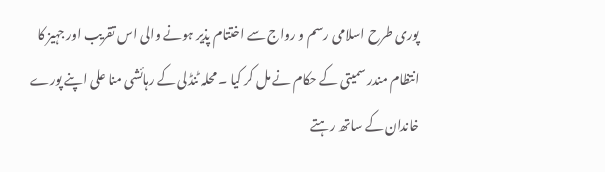پوری طرح اسلامی رسم و رواج سے اختتام پذیر ہونے والی اس تقریب اور جہیز کا انتظام مندر سمیتی کے حکام نے مل کر کیا ۔ محلہ ٹنڈلی کے رہائشی منا علی اپنے پورے خاندان کے ساتھ رہتے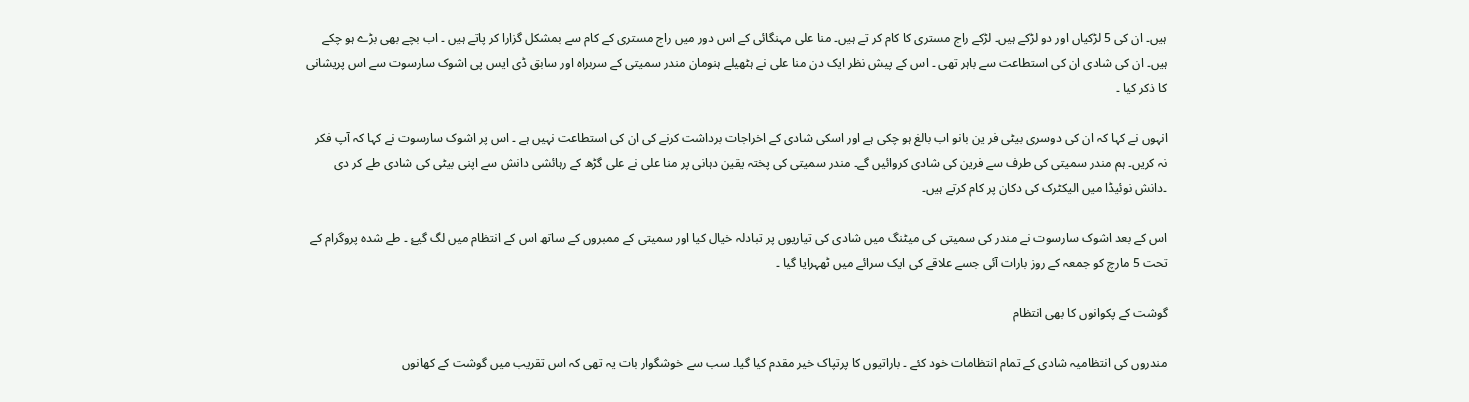ہیں۔ ان کی 5 لڑکیاں اور دو لڑکے ہیں۔ لڑکے راج مستری کا کام کر تے ہیں۔ منا علی مہنگائی کے اس دور میں راج مستری کے کام سے بمشکل گزارا کر پاتے ہیں ۔ اب بچے بھی بڑے ہو چکے ہیں۔ ان کی شادی ان کی استطاعت سے باہر تھی ۔ اس کے پیش نظر ایک دن منا علی نے ہٹھیلے ہنومان مندر سمیتی کے سربراہ اور سابق ڈی ایس پی اشوک سارسوت سے اس پریشانی کا ذکر کیا ۔

انہوں نے کہا کہ ان کی دوسری بیٹی فر ین بانو اب بالغ ہو چکی ہے اور اسکی شادی کے اخراجات برداشت کرنے کی ان کی استطاعت نہیں ہے ۔ اس پر اشوک سارسوت نے کہا کہ آپ فکر نہ کریں۔ ہم مندر سمیتی کی طرف سے فرین کی شادی کروائیں گے۔ مندر سمیتی کی پختہ یقین دہانی پر منا علی نے علی گڑھ کے رہائشی دانش سے اپنی بیٹی کی شادی طے کر دی ۔دانش نوئیڈا میں الیکٹرک کی دکان پر کام کرتے ہیں۔

اس کے بعد اشوک سارسوت نے مندر کی سمیتی کی میٹنگ میں شادی کی تیاریوں پر تبادلہ خیال کیا اور سمیتی کے ممبروں کے ساتھ اس کے انتظام میں لگ گیۓ ۔ طے شدہ پروگرام کے تحت 5 مارچ کو جمعہ کے روز بارات آئی جسے علاقے کی ایک سرائے میں ٹھہرایا گیا ۔

گوشت کے پکوانوں کا بھی انتظام

مندروں کی انتظامیہ شادی کے تمام انتظامات خود کئے ۔ باراتیوں کا پرتپاک خیر مقدم کیا گیا۔ سب سے خوشگوار بات یہ تھی کہ اس تقریب میں گوشت کے کھانوں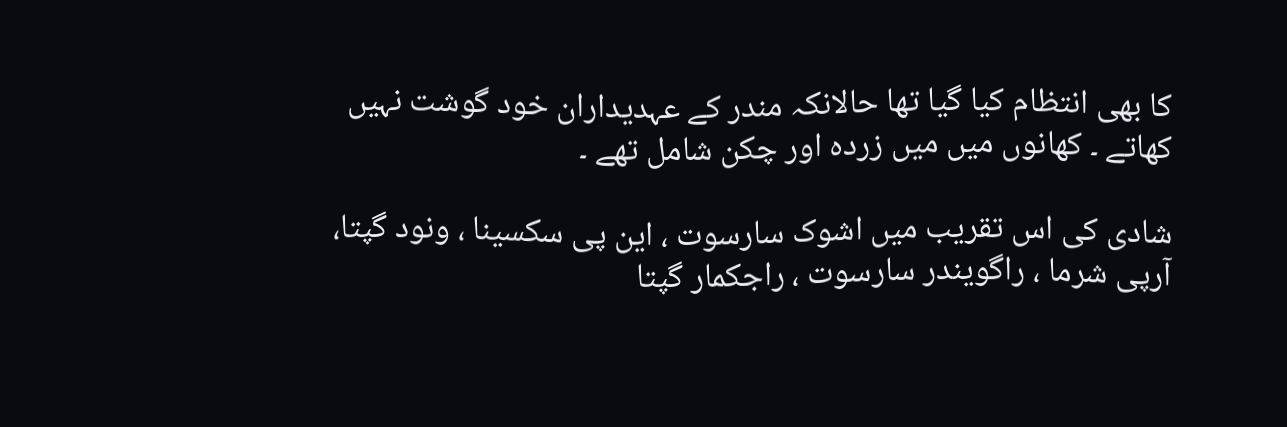کا بھی انتظام کیا گیا تھا حالانکہ مندر کے عہدیداران خود گوشت نہیں کھاتے ۔ کھانوں میں میں زردہ اور چکن شامل تھے ۔

شادی کی اس تقریب میں اشوک سارسوت ، این پی سکسینا ، ونود گپتا، آرپی شرما ، راگویندر سارسوت ، راجکمار گپتا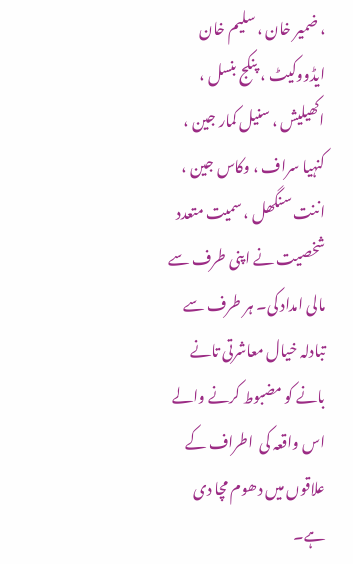، ضمیر خان ، سلیم خان ایڈووکیٹ ، پنکج بنسل ، اکھیلیش ، سنیل کمار جین ، کنہیا سراف ، وکاس جین ، اننت سنگھل ، سمیت متعدد شخصیت نے اپنی طرف سے مالی امداد کی۔ ہر طرف سے تبادلہ خیال معاشرتی تانے بانے کو مضبوط کرنے والے اس واقعہ کی  اطراف کے علاقوں میں دھوم مچا دی ہے۔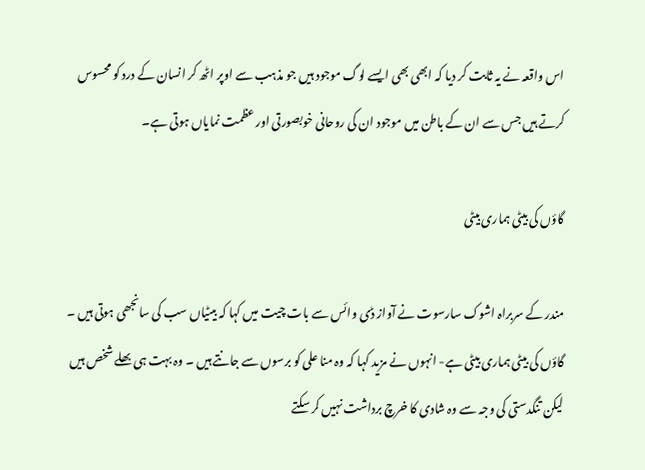اس واقعہ نے یہ ثابت کر دیا کہ ابھی بھی ایسے لوگ موجود ہیں جو مذہب سے اوپر اٹھ کر انسان کے درد کو محسوس کرتے ہیں جس سے ان کے باطن میں موجود ان کی روحانی خوبصورتی اور عظمت نمایاں ہوتی ہے۔

گاؤں کی بیٹی ہماری بیٹی

مندر کے سربراہ اشوک سارسوت نے آواز ڈی وائس سے بات چیت میں کہا کہ بیٹیاں سب کی سانجھی ہوتی ہیں ۔ گاؤں کی بیٹی ہماری بیٹی ہے- انہوں نے مزید کہا کہ وہ منا علی کو برسوں سے جانتے ہیں ۔ وہ بہت ہی بھلے شخص ہیں لیکن تنگدستی کی وجہ سے وہ شادی کا خرچ برداشت نہیں کر سکتے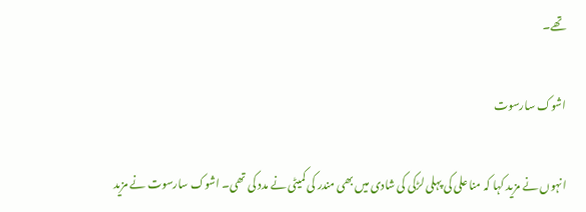تھے۔

اشوک سارسوت

انہوں نے مزید کہا کہ منا علی کی پہلی لڑکی کی شادی میں بھی مندر کی کمیٹی نے مدد کی تھی۔ اشوک سارسوت نے مزید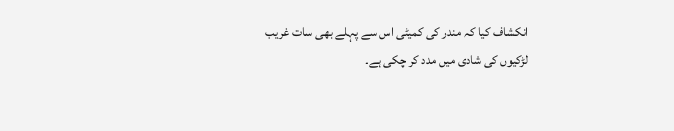انکشاف کیا کہ مندر کی کمیٹی اس سے پہلے بھی سات غریب لڑکیوں کی شادی میں مدد کر چکی ہے۔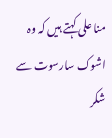منا علی کہتے ہیں کہ وہ اشوک سارسوت سے شکر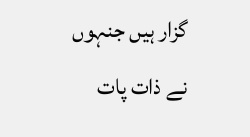گزار ہیں جنہوں نے ذات پات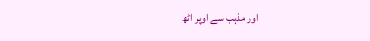اور مذہب سے اوپر اٹھ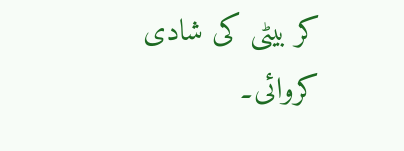کر بیٹی کی شادی کروائی۔